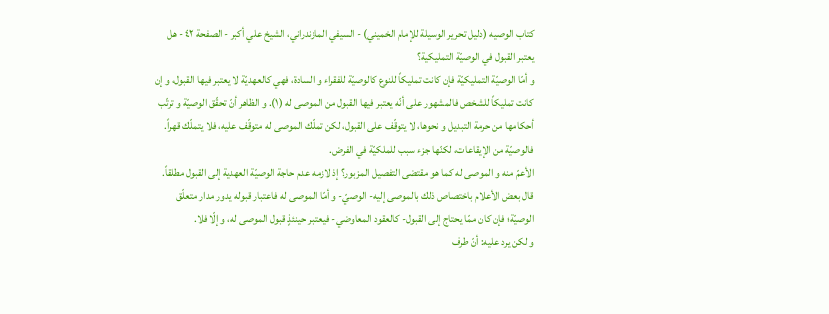كتاب الوصيه (دليل تحرير الوسيلة للإمام الخميني) - السيفي المازندراني، الشيخ علي أكبر - الصفحة ٤٢ - هل يعتبر القبول في الوصيّة التمليكية؟
و أمّا الوصيّة التمليكيّة فإن كانت تمليكاً للنوع كالوصيّة للفقراء و السادة، فهي كالعهديّة لا يعتبر فيها القبول، و إن كانت تمليكاً للشخص فالمشهور على أنّه يعتبر فيها القبول من الموصى له (١). و الظاهر أنّ تحقّق الوصيّة و ترتّب أحكامها من حرمة التبديل و نحوها، لا يتوقّف على القبول، لكن تملّك الموصى له متوقّف عليه، فلا يتملّك قهراً. فالوصيّة من الإيقاعات، لكنّها جزء سبب للملكيّة في الفرض.
الأعمّ منه و الموصى له كما هو مقتضى التفصيل المزبور؟ إذ لازمه عدم حاجة الوصيّة العهدية إلى القبول مطلقاً.
قال بعض الأعلام باختصاص ذلك بالموصى إليه- الوصيّ- و أمّا الموصى له فاعتبار قبوله يدور مدار متعلّق الوصيّة؛ فإن كان ممّا يحتاج إلى القبول- كالعقود المعاوضي- فيعتبر حينئذٍ قبول الموصى له، و إلّا فلا.
و لكن يرد عليه: أنّ طرف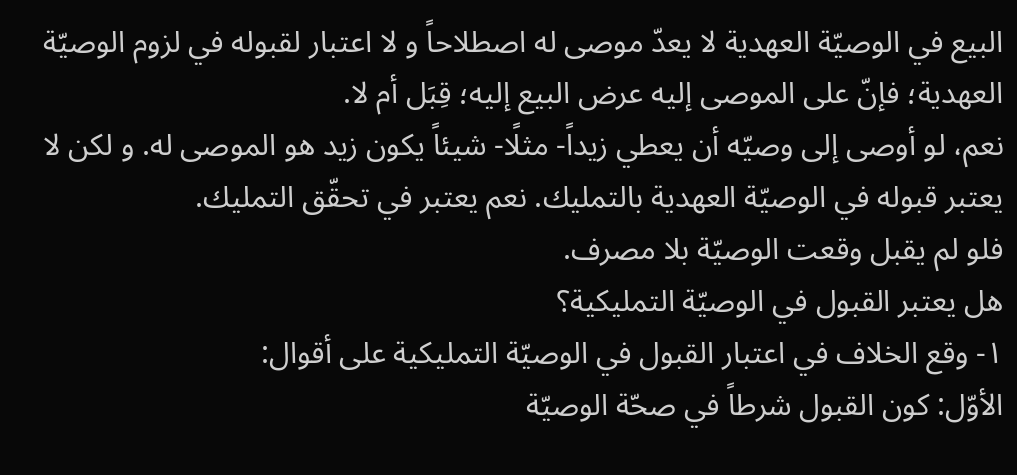البيع في الوصيّة العهدية لا يعدّ موصى له اصطلاحاً و لا اعتبار لقبوله في لزوم الوصيّة العهدية؛ فإنّ على الموصى إليه عرض البيع إليه؛ قِبَل أم لا.
نعم، لو أوصى إلى وصيّه أن يعطي زيداً- مثلًا- شيئاً يكون زيد هو الموصى له. و لكن لا يعتبر قبوله في الوصيّة العهدية بالتمليك. نعم يعتبر في تحقّق التمليك.
فلو لم يقبل وقعت الوصيّة بلا مصرف.
هل يعتبر القبول في الوصيّة التمليكية؟
١- وقع الخلاف في اعتبار القبول في الوصيّة التمليكية على أقوال:
الأوّل: كون القبول شرطاً في صحّة الوصيّة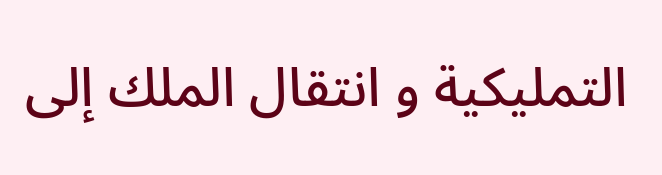التمليكية و انتقال الملك إلى